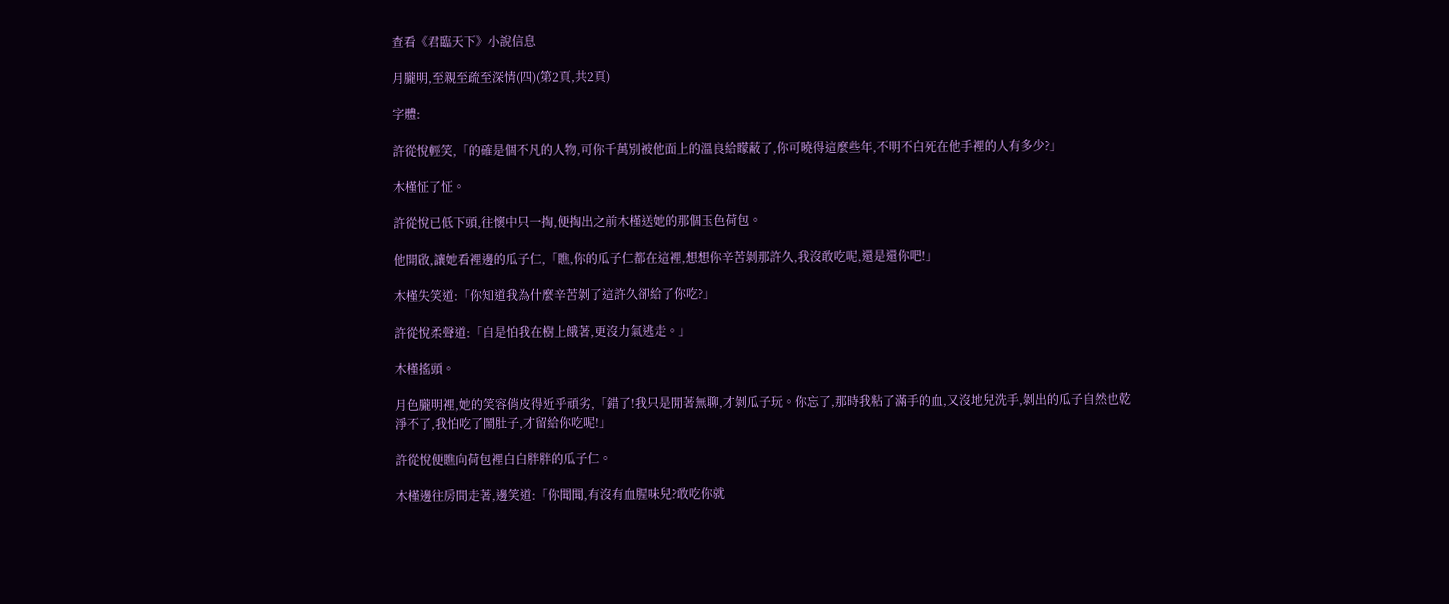查看《君臨天下》小說信息

月朧明,至親至疏至深情(四)(第2頁,共2頁)

字體:

許從悅輕笑,「的確是個不凡的人物,可你千萬別被他面上的溫良給矇蔽了,你可曉得這麼些年,不明不白死在他手裡的人有多少?」

木槿怔了怔。

許從悅已低下頭,往懷中只一掏,便掏出之前木槿送她的那個玉色荷包。

他開啟,讓她看裡邊的瓜子仁,「瞧,你的瓜子仁都在這裡,想想你辛苦剝那許久,我沒敢吃呢,還是還你吧!」

木槿失笑道:「你知道我為什麼辛苦剝了這許久卻給了你吃?」

許從悅柔聲道:「自是怕我在樹上餓著,更沒力氣逃走。」

木槿搖頭。

月色朧明裡,她的笑容俏皮得近乎頑劣,「錯了!我只是閒著無聊,才剝瓜子玩。你忘了,那時我粘了滿手的血,又沒地兒洗手,剝出的瓜子自然也乾淨不了,我怕吃了鬧肚子,才留給你吃呢!」

許從悅便瞧向荷包裡白白胖胖的瓜子仁。

木槿邊往房間走著,邊笑道:「你聞聞,有沒有血腥味兒?敢吃你就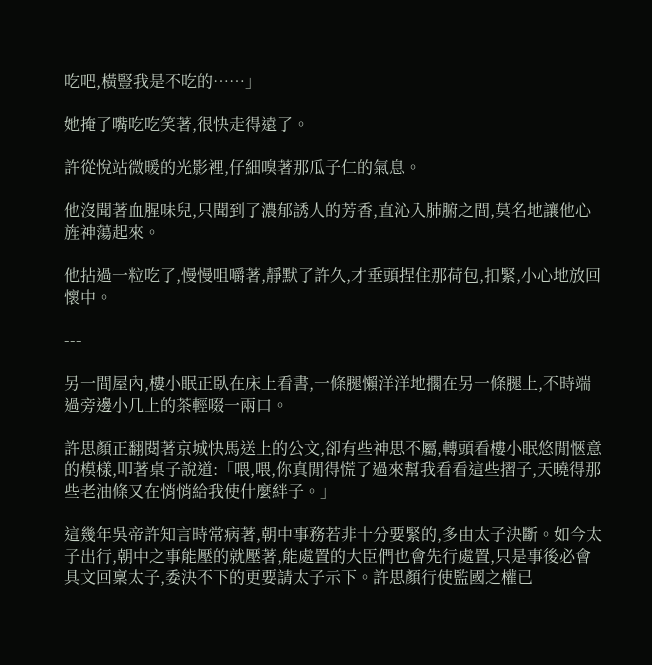吃吧,橫豎我是不吃的……」

她掩了嘴吃吃笑著,很快走得遠了。

許從悅站微暖的光影裡,仔細嗅著那瓜子仁的氣息。

他沒聞著血腥味兒,只聞到了濃郁誘人的芳香,直沁入肺腑之間,莫名地讓他心旌神蕩起來。

他拈過一粒吃了,慢慢咀嚼著,靜默了許久,才垂頭捏住那荷包,扣緊,小心地放回懷中。

---

另一間屋內,樓小眠正臥在床上看書,一條腿懶洋洋地擱在另一條腿上,不時端過旁邊小几上的茶輕啜一兩口。

許思顏正翻閱著京城快馬送上的公文,卻有些神思不屬,轉頭看樓小眠悠閒愜意的模樣,叩著桌子說道:「喂,喂,你真閒得慌了過來幫我看看這些摺子,天曉得那些老油條又在悄悄給我使什麼絆子。」

這幾年吳帝許知言時常病著,朝中事務若非十分要緊的,多由太子決斷。如今太子出行,朝中之事能壓的就壓著,能處置的大臣們也會先行處置,只是事後必會具文回稟太子,委決不下的更要請太子示下。許思顏行使監國之權已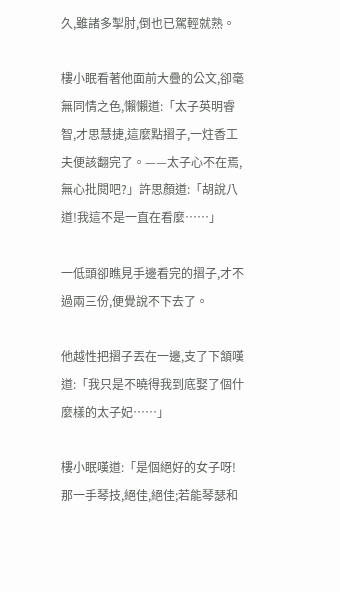久,雖諸多掣肘,倒也已駕輕就熟。

樓小眠看著他面前大疊的公文,卻毫無同情之色,懶懶道:「太子英明睿智,才思慧捷,這麼點摺子,一炷香工夫便該翻完了。——太子心不在焉,無心批閱吧?」許思顏道:「胡說八道!我這不是一直在看麼……」

一低頭卻瞧見手邊看完的摺子,才不過兩三份,便覺說不下去了。

他越性把摺子丟在一邊,支了下頷嘆道:「我只是不曉得我到底娶了個什麼樣的太子妃……」

樓小眠嘆道:「是個絕好的女子呀!那一手琴技,絕佳,絕佳;若能琴瑟和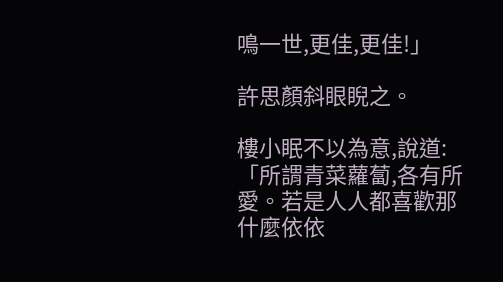鳴一世,更佳,更佳!」

許思顏斜眼睨之。

樓小眠不以為意,說道:「所謂青菜蘿蔔,各有所愛。若是人人都喜歡那什麼依依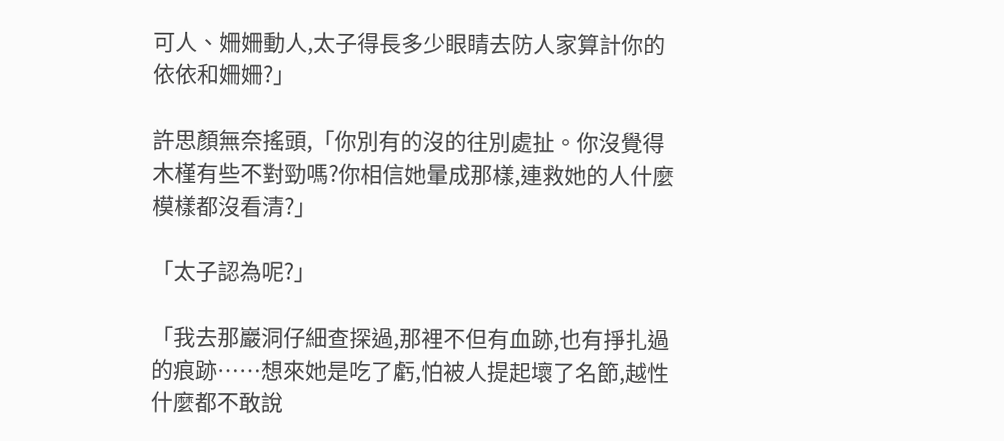可人、姍姍動人,太子得長多少眼睛去防人家算計你的依依和姍姍?」

許思顏無奈搖頭,「你別有的沒的往別處扯。你沒覺得木槿有些不對勁嗎?你相信她暈成那樣,連救她的人什麼模樣都沒看清?」

「太子認為呢?」

「我去那巖洞仔細查探過,那裡不但有血跡,也有掙扎過的痕跡……想來她是吃了虧,怕被人提起壞了名節,越性什麼都不敢說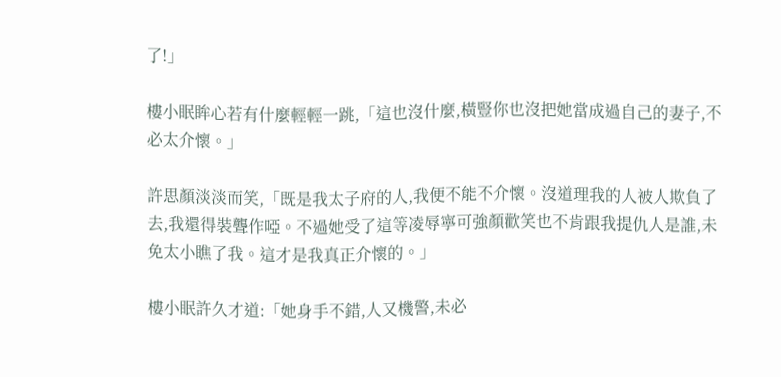了!」

樓小眠眸心若有什麼輕輕一跳,「這也沒什麼,橫豎你也沒把她當成過自己的妻子,不必太介懷。」

許思顏淡淡而笑,「既是我太子府的人,我便不能不介懷。沒道理我的人被人欺負了去,我還得裝聾作啞。不過她受了這等凌辱寧可強顏歡笑也不肯跟我提仇人是誰,未免太小瞧了我。這才是我真正介懷的。」

樓小眠許久才道:「她身手不錯,人又機警,未必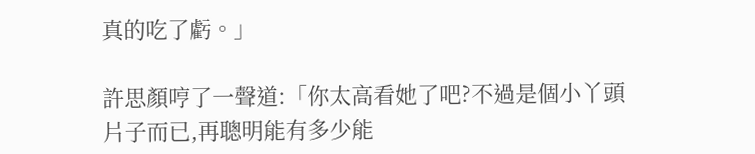真的吃了虧。」

許思顏哼了一聲道:「你太高看她了吧?不過是個小丫頭片子而已,再聰明能有多少能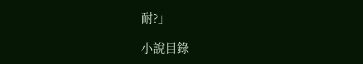耐?」

小說目錄